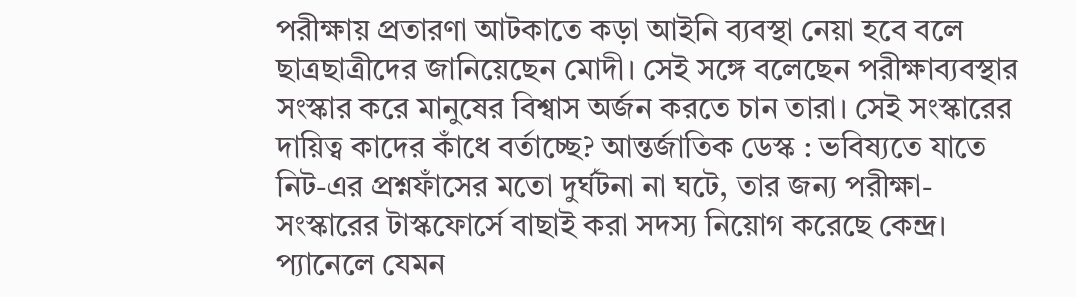পরীক্ষায় প্রতারণা আটকাতে কড়া আইনি ব্যবস্থা নেয়া হবে বলে ছাত্রছাত্রীদের জানিয়েছেন মোদী। সেই সঙ্গে বলেছেন পরীক্ষাব্যবস্থার সংস্কার করে মানুষের বিশ্বাস অর্জন করতে চান তারা। সেই সংস্কারের দায়িত্ব কাদের কাঁধে বর্তাচ্ছে? আন্তর্জাতিক ডেস্ক : ভবিষ্যতে যাতে নিট-এর প্রশ্নফাঁসের মতো দুর্ঘটনা না ঘটে, তার জন্য পরীক্ষা-সংস্কারের টাস্কফোর্সে বাছাই করা সদস্য নিয়োগ করেছে কেন্দ্র। প্যানেলে যেমন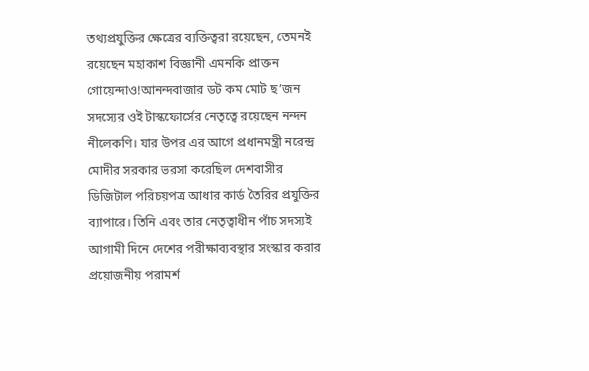তথ্যপ্রযুক্তির ক্ষেত্রের ব্যক্তিত্বরা রয়েছেন, তেমনই রয়েছেন মহাকাশ বিজ্ঞানী এমনকি প্রাক্তন গোয়েন্দাও!আনন্দবাজার ডট কম মোট ছ’জন সদস্যের ওই টাস্কফোর্সের নেতৃত্বে রয়েছেন নন্দন নীলেকণি। যার উপর এর আগে প্রধানমন্ত্রী নরেন্দ্র মোদীর সরকার ভরসা করেছিল দেশবাসীর ডিজিটাল পরিচয়পত্র আধার কার্ড তৈরির প্রযুক্তির ব্যাপারে। তিনি এবং তার নেতৃত্বাধীন পাঁচ সদস্যই আগামী দিনে দেশের পরীক্ষাব্যবস্থার সংস্কার করার প্রয়োজনীয় পরামর্শ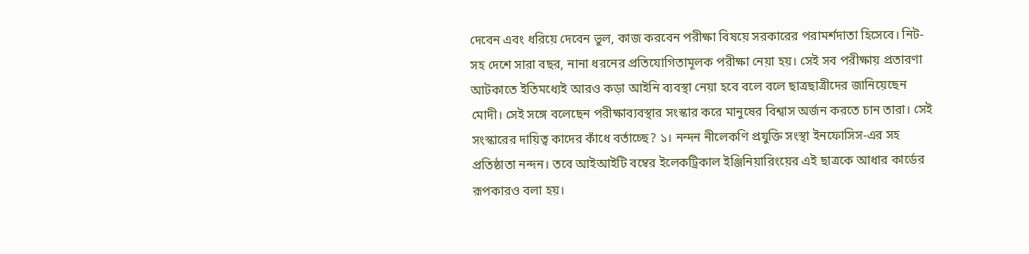দেবেন এবং ধরিয়ে দেবেন ভুল, কাজ করবেন পরীক্ষা বিষয়ে সরকারের পরামর্শদাতা হিসেবে। নিট-সহ দেশে সারা বছর, নানা ধরনের প্রতিযোগিতামূলক পরীক্ষা নেয়া হয়। সেই সব পরীক্ষায় প্রতারণা আটকাতে ইতিমধ্যেই আরও কড়া আইনি ব্যবস্থা নেয়া হবে বলে বলে ছাত্রছাত্রীদের জানিয়েছেন মোদী। সেই সঙ্গে বলেছেন পরীক্ষাব্যবস্থার সংস্কার করে মানুষের বিশ্বাস অর্জন করতে চান তারা। সেই সংস্কারের দায়িত্ব কাদের কাঁধে বর্তাচ্ছে? ১। নন্দন নীলেকণি প্রযুক্তি সংস্থা ইনফোসিস-এর সহ প্রতিষ্ঠাতা নন্দন। তবে আইআইটি বম্বের ইলেকট্রিকাল ইঞ্জিনিয়ারিংয়ের এই ছাত্রকে আধার কার্ডের রূপকারও বলা হয়।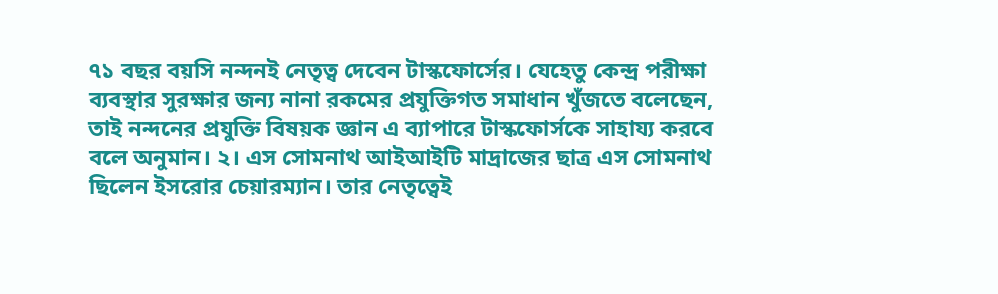৭১ বছর বয়সি নন্দনই নেতৃত্ব দেবেন টাস্কফোর্সের। যেহেতু কেন্দ্র পরীক্ষা ব্যবস্থার সুরক্ষার জন্য নানা রকমের প্রযুক্তিগত সমাধান খুঁজতে বলেছেন, তাই নন্দনের প্রযুক্তি বিষয়ক জ্ঞান এ ব্যাপারে টাস্কফোর্সকে সাহায্য করবে বলে অনুমান। ২। এস সোমনাথ আইআইটি মাদ্রাজের ছাত্র এস সোমনাথ ছিলেন ইসরোর চেয়ারম্যান। তার নেতৃত্বেই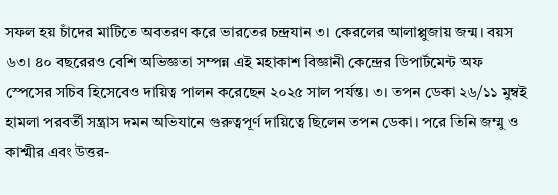সফল হয় চাঁদের মাটিতে অবতরণ করে ভারতের চন্দ্রযান ৩। কেরলের আলাপ্পুজায় জন্ম। বয়স ৬৩। ৪০ বছরেরও বেশি অভিজ্ঞতা সম্পন্ন এই মহাকাশ বিজ্ঞানী কেন্দ্রের ডিপার্টমেন্ট অফ স্পেসের সচিব হিসেবেও দায়িত্ব পালন করেছেন ২০২৫ সাল পর্যন্ত। ৩। তপন ডেকা ২৬/১১ মুম্বই হামলা পরবর্তী সন্ত্রাস দমন অভিযানে গুরুত্বপূর্ণ দায়িত্বে ছিলেন তপন ডেকা। পরে তিনি জম্মু ও কাশ্মীর এবং উত্তর-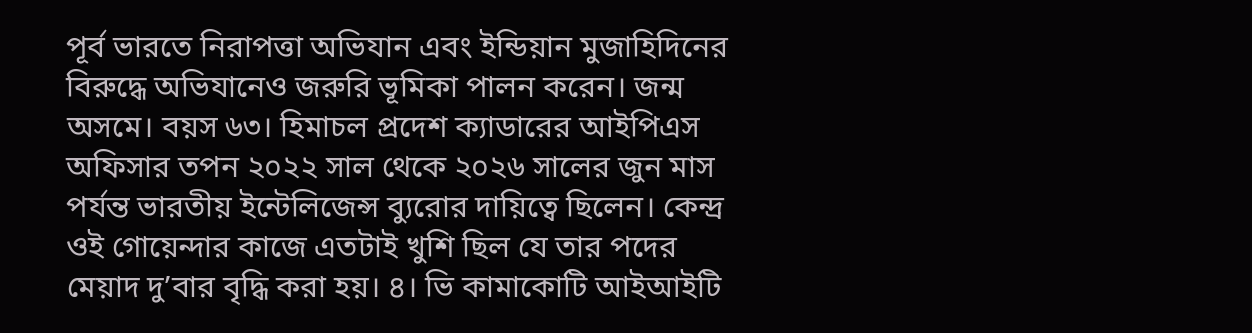পূর্ব ভারতে নিরাপত্তা অভিযান এবং ইন্ডিয়ান মুজাহিদিনের বিরুদ্ধে অভিযানেও জরুরি ভূমিকা পালন করেন। জন্ম অসমে। বয়স ৬৩। হিমাচল প্রদেশ ক্যাডারের আইপিএস অফিসার তপন ২০২২ সাল থেকে ২০২৬ সালের জুন মাস পর্যন্ত ভারতীয় ইন্টেলিজেন্স ব্যুরোর দায়িত্বে ছিলেন। কেন্দ্র ওই গোয়েন্দার কাজে এতটাই খুশি ছিল যে তার পদের মেয়াদ দু’বার বৃদ্ধি করা হয়। ৪। ভি কামাকোটি আইআইটি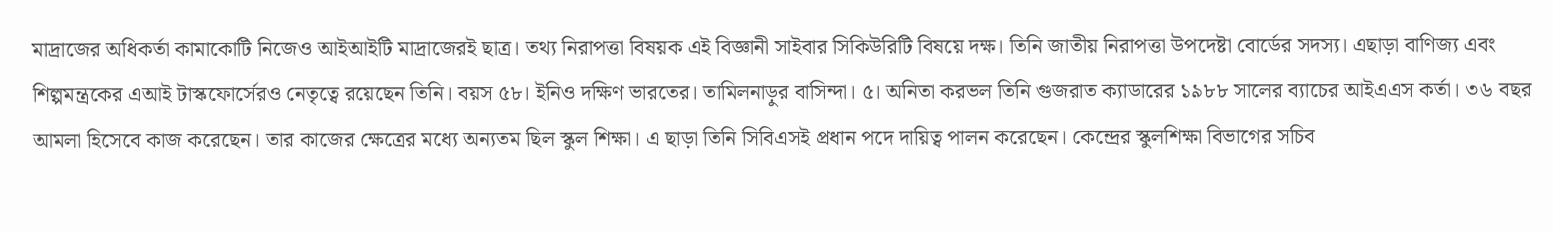মাদ্রাজের অধিকর্তা কামাকোটি নিজেও আইআইটি মাদ্রাজেরই ছাত্র। তথ্য নিরাপত্তা বিষয়ক এই বিজ্ঞানী সাইবার সিকিউরিটি বিষয়ে দক্ষ। তিনি জাতীয় নিরাপত্তা উপদেষ্টা বোর্ডের সদস্য। এছাড়া বাণিজ্য এবং শিল্পমন্ত্রকের এআই টাস্কফোর্সেরও নেতৃত্বে রয়েছেন তিনি। বয়স ৫৮। ইনিও দক্ষিণ ভারতের। তামিলনাড়ুর বাসিন্দা। ৫। অনিতা করভল তিনি গুজরাত ক্যাডারের ১৯৮৮ সালের ব্যাচের আইএএস কর্তা। ৩৬ বছর আমলা হিসেবে কাজ করেছেন। তার কাজের ক্ষেত্রের মধ্যে অন্যতম ছিল স্কুল শিক্ষা। এ ছাড়া তিনি সিবিএসই প্রধান পদে দায়িত্ব পালন করেছেন। কেন্দ্রের স্কুলশিক্ষা বিভাগের সচিব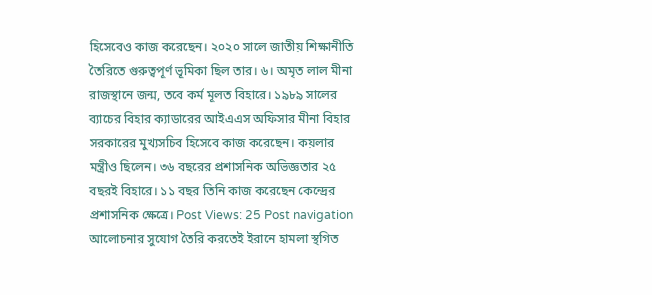হিসেবেও কাজ করেছেন। ২০২০ সালে জাতীয় শিক্ষানীতি তৈরিতে গুরুত্বপূর্ণ ভূমিকা ছিল তার। ৬। অমৃত লাল মীনা রাজস্থানে জন্ম, তবে কর্ম মূলত বিহারে। ১৯৮৯ সালের ব্যাচের বিহার ক্যাডারের আইএএস অফিসার মীনা বিহার সরকারের মুখ্যসচিব হিসেবে কাজ করেছেন। কয়লার মন্ত্রীও ছিলেন। ৩৬ বছরের প্রশাসনিক অভিজ্ঞতার ২৫ বছরই বিহারে। ১১ বছর তিনি কাজ করেছেন কেন্দ্রের প্রশাসনিক ক্ষেত্রে। Post Views: 25 Post navigation আলোচনার সুযোগ তৈরি করতেই ইরানে হামলা স্থগিত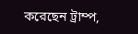করেছেন ট্রাম্প,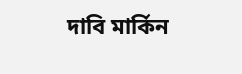দাবি মার্কিন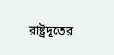রাষ্ট্রদূতের